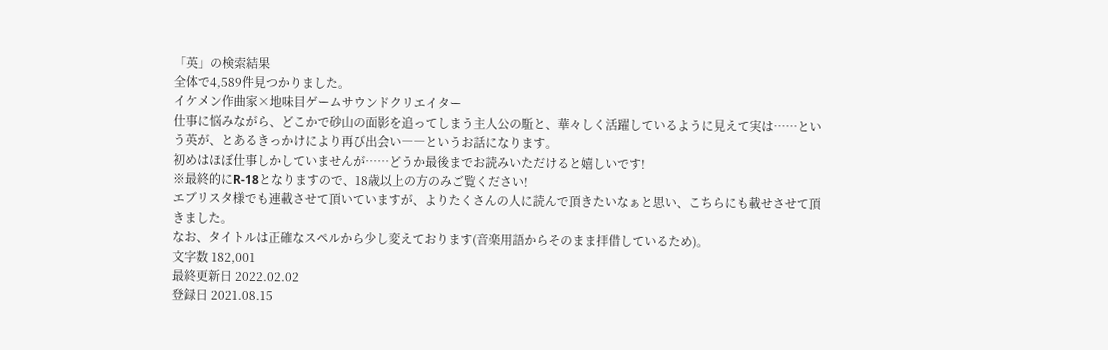「英」の検索結果
全体で4,589件見つかりました。
イケメン作曲家×地味目ゲームサウンドクリエイター
仕事に悩みながら、どこかで砂山の面影を追ってしまう主人公の駈と、華々しく活躍しているように見えて実は……という英が、とあるきっかけにより再び出会い――というお話になります。
初めはほぼ仕事しかしていませんが……どうか最後までお読みいただけると嬉しいです!
※最終的にR-18となりますので、18歳以上の方のみご覧ください!
エブリスタ様でも連載させて頂いていますが、よりたくさんの人に読んで頂きたいなぁと思い、こちらにも載せさせて頂きました。
なお、タイトルは正確なスペルから少し変えております(音楽用語からそのまま拝借しているため)。
文字数 182,001
最終更新日 2022.02.02
登録日 2021.08.15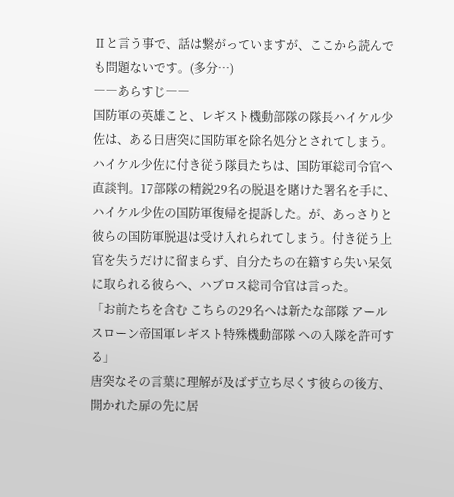Ⅱと言う事で、話は繋がっていますが、ここから読んでも問題ないです。(多分…)
――あらすじ――
国防軍の英雄こと、レギスト機動部隊の隊長ハイケル少佐は、ある日唐突に国防軍を除名処分とされてしまう。ハイケル少佐に付き従う隊員たちは、国防軍総司令官へ直談判。17部隊の精鋭29名の脱退を賭けた署名を手に、ハイケル少佐の国防軍復帰を提訴した。が、あっさりと彼らの国防軍脱退は受け入れられてしまう。付き従う上官を失うだけに留まらず、自分たちの在籍すら失い呆気に取られる彼らへ、ハブロス総司令官は言った。
「お前たちを含む こちらの29名へは新たな部隊 アールスローン帝国軍レギスト特殊機動部隊 への入隊を許可する」
唐突なその言葉に理解が及ばず立ち尽くす彼らの後方、開かれた扉の先に居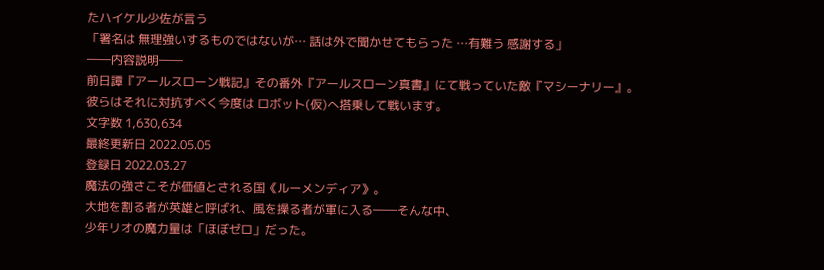たハイケル少佐が言う
「署名は 無理強いするものではないが… 話は外で聞かせてもらった …有難う 感謝する」
――内容説明――
前日譚『アールスローン戦記』その番外『アールスローン真書』にて戦っていた敵『マシーナリー』。
彼らはそれに対抗すべく今度は ロボット(仮)へ搭乗して戦います。
文字数 1,630,634
最終更新日 2022.05.05
登録日 2022.03.27
魔法の強さこそが価値とされる国《ルーメンディア》。
大地を割る者が英雄と呼ばれ、風を操る者が軍に入る――そんな中、
少年リオの魔力量は「ほぼゼロ」だった。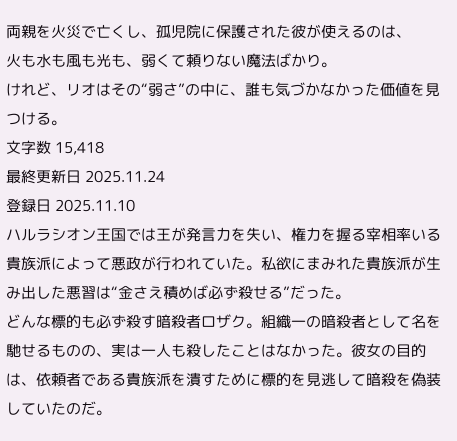両親を火災で亡くし、孤児院に保護された彼が使えるのは、
火も水も風も光も、弱くて頼りない魔法ばかり。
けれど、リオはその“弱さ”の中に、誰も気づかなかった価値を見つける。
文字数 15,418
最終更新日 2025.11.24
登録日 2025.11.10
ハルラシオン王国では王が発言力を失い、権力を握る宰相率いる貴族派によって悪政が行われていた。私欲にまみれた貴族派が生み出した悪習は“金さえ積めば必ず殺せる”だった。
どんな標的も必ず殺す暗殺者ロザク。組織一の暗殺者として名を馳せるものの、実は一人も殺したことはなかった。彼女の目的は、依頼者である貴族派を潰すために標的を見逃して暗殺を偽装していたのだ。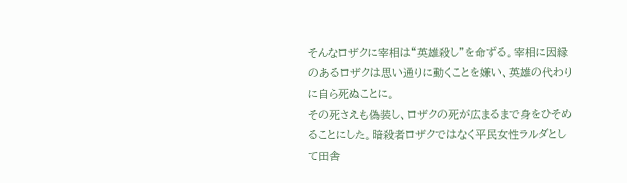そんなロザクに宰相は“英雄殺し”を命ずる。宰相に因縁のあるロザクは思い通りに動くことを嫌い、英雄の代わりに自ら死ぬことに。
その死さえも偽装し、ロザクの死が広まるまで身をひそめることにした。暗殺者ロザクではなく平民女性ラルダとして田舎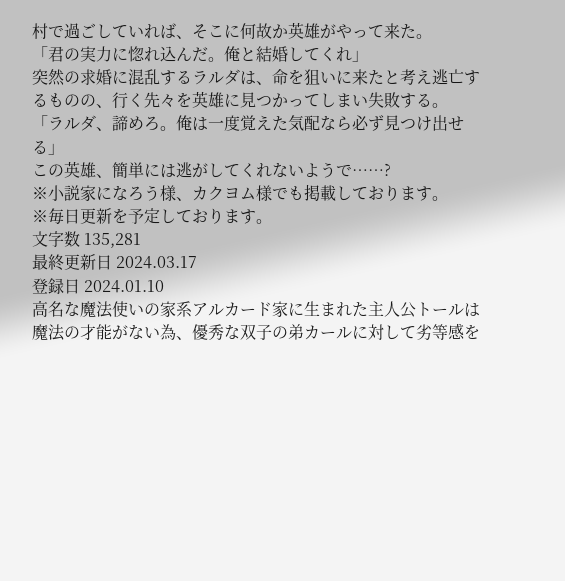村で過ごしていれば、そこに何故か英雄がやって来た。
「君の実力に惚れ込んだ。俺と結婚してくれ」
突然の求婚に混乱するラルダは、命を狙いに来たと考え逃亡するものの、行く先々を英雄に見つかってしまい失敗する。
「ラルダ、諦めろ。俺は一度覚えた気配なら必ず見つけ出せる」
この英雄、簡単には逃がしてくれないようで……?
※小説家になろう様、カクヨム様でも掲載しております。
※毎日更新を予定しております。
文字数 135,281
最終更新日 2024.03.17
登録日 2024.01.10
高名な魔法使いの家系アルカード家に生まれた主人公トールは魔法の才能がない為、優秀な双子の弟カールに対して劣等感を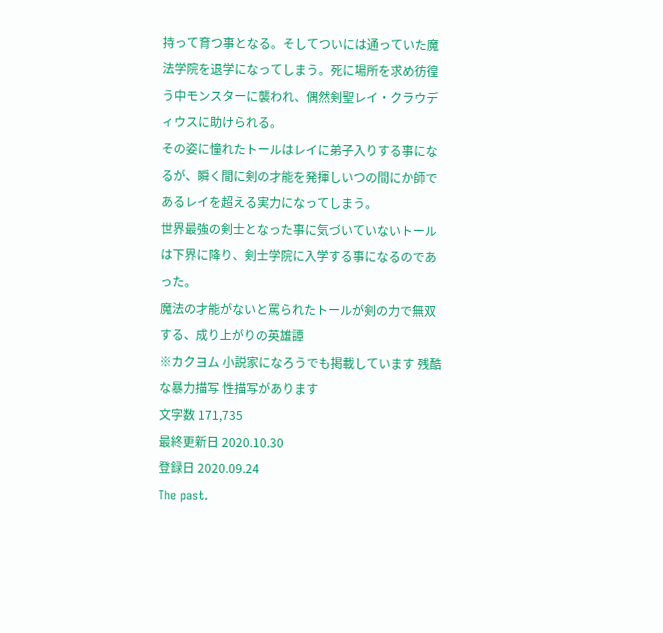持って育つ事となる。そしてついには通っていた魔法学院を退学になってしまう。死に場所を求め彷徨う中モンスターに襲われ、偶然剣聖レイ・クラウディウスに助けられる。
その姿に憧れたトールはレイに弟子入りする事になるが、瞬く間に剣の才能を発揮しいつの間にか師であるレイを超える実力になってしまう。
世界最強の剣士となった事に気づいていないトールは下界に降り、剣士学院に入学する事になるのであった。
魔法の才能がないと罵られたトールが剣の力で無双する、成り上がりの英雄譚
※カクヨム 小説家になろうでも掲載しています 残酷な暴力描写 性描写があります
文字数 171,735
最終更新日 2020.10.30
登録日 2020.09.24
The past.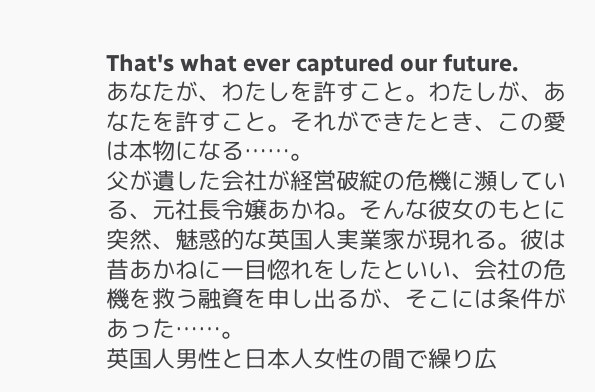That's what ever captured our future.
あなたが、わたしを許すこと。わたしが、あなたを許すこと。それができたとき、この愛は本物になる……。
父が遺した会社が経営破綻の危機に瀕している、元社長令嬢あかね。そんな彼女のもとに突然、魅惑的な英国人実業家が現れる。彼は昔あかねに一目惚れをしたといい、会社の危機を救う融資を申し出るが、そこには条件があった……。
英国人男性と日本人女性の間で繰り広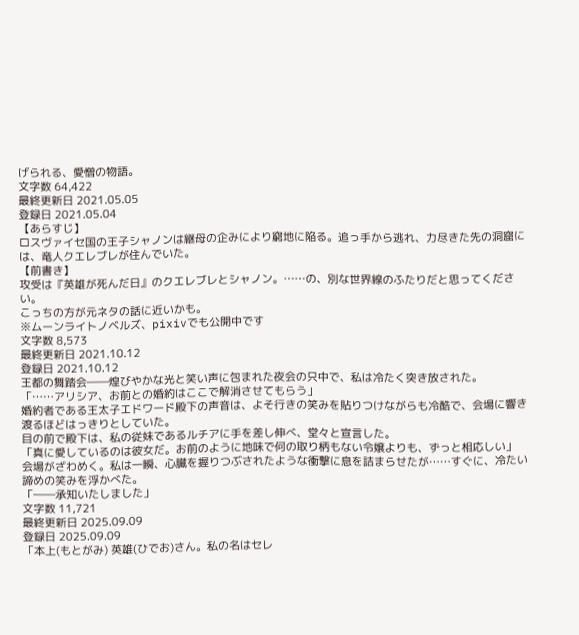げられる、愛憎の物語。
文字数 64,422
最終更新日 2021.05.05
登録日 2021.05.04
【あらすじ】
ロスヴァイセ国の王子シャノンは継母の企みにより窮地に陥る。追っ手から逃れ、力尽きた先の洞窟には、竜人クエレブレが住んでいた。
【前書き】
攻受は『英雄が死んだ日』のクエレブレとシャノン。……の、別な世界線のふたりだと思ってください。
こっちの方が元ネタの話に近いかも。
※ムーンライトノベルズ、pixivでも公開中です
文字数 8,573
最終更新日 2021.10.12
登録日 2021.10.12
王都の舞踏会――煌びやかな光と笑い声に包まれた夜会の只中で、私は冷たく突き放された。
「……アリシア、お前との婚約はここで解消させてもらう」
婚約者である王太子エドワード殿下の声音は、よそ行きの笑みを貼りつけながらも冷酷で、会場に響き渡るほどはっきりとしていた。
目の前で殿下は、私の従妹であるルチアに手を差し伸べ、堂々と宣言した。
「真に愛しているのは彼女だ。お前のように地味で何の取り柄もない令嬢よりも、ずっと相応しい」
会場がざわめく。私は一瞬、心臓を握りつぶされたような衝撃に息を詰まらせたが……すぐに、冷たい諦めの笑みを浮かべた。
「――承知いたしました」
文字数 11,721
最終更新日 2025.09.09
登録日 2025.09.09
「本上(もとがみ) 英雄(ひでお)さん。私の名はセレ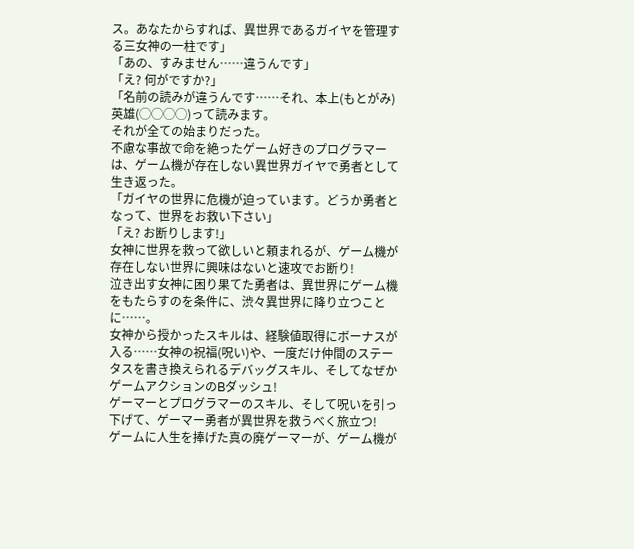ス。あなたからすれば、異世界であるガイヤを管理する三女神の一柱です」
「あの、すみません……違うんです」
「え? 何がですか?」
「名前の読みが違うんです……それ、本上(もとがみ) 英雄(◯◯◯◯)って読みます。
それが全ての始まりだった。
不慮な事故で命を絶ったゲーム好きのプログラマーは、ゲーム機が存在しない異世界ガイヤで勇者として生き返った。
「ガイヤの世界に危機が迫っています。どうか勇者となって、世界をお救い下さい」
「え? お断りします!」
女神に世界を救って欲しいと頼まれるが、ゲーム機が存在しない世界に興味はないと速攻でお断り!
泣き出す女神に困り果てた勇者は、異世界にゲーム機をもたらすのを条件に、渋々異世界に降り立つことに……。
女神から授かったスキルは、経験値取得にボーナスが入る……女神の祝福(呪い)や、一度だけ仲間のステータスを書き換えられるデバッグスキル、そしてなぜかゲームアクションのBダッシュ!
ゲーマーとプログラマーのスキル、そして呪いを引っ下げて、ゲーマー勇者が異世界を救うべく旅立つ!
ゲームに人生を捧げた真の廃ゲーマーが、ゲーム機が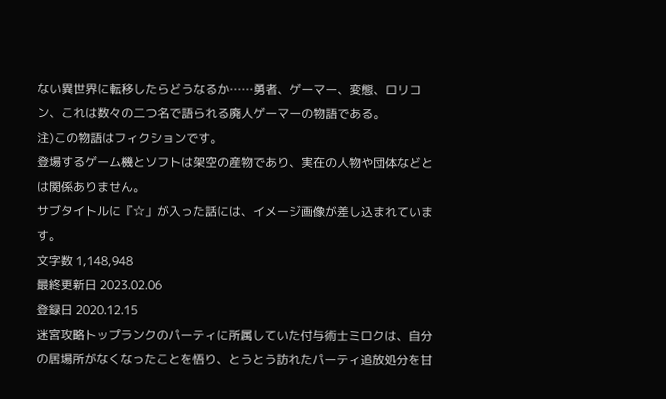ない異世界に転移したらどうなるか……勇者、ゲーマー、変態、ロリコン、これは数々の二つ名で語られる廃人ゲーマーの物語である。
注)この物語はフィクションです。
登場するゲーム機とソフトは架空の産物であり、実在の人物や団体などとは関係ありません。
サブタイトルに『☆」が入った話には、イメージ画像が差し込まれています。
文字数 1,148,948
最終更新日 2023.02.06
登録日 2020.12.15
迷宮攻略トップランクのパーティに所属していた付与術士ミロクは、自分の居場所がなくなったことを悟り、とうとう訪れたパーティ追放処分を甘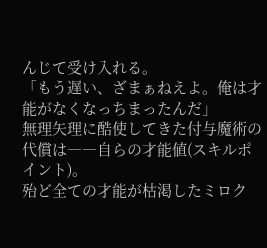んじて受け入れる。
「もう遅い、ざまぁねえよ。俺は才能がなくなっちまったんだ」
無理矢理に酷使してきた付与魔術の代償は――自らの才能値(スキルポイント)。
殆ど全ての才能が枯渇したミロク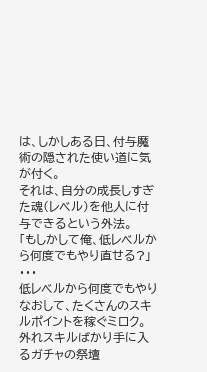は、しかしある日、付与魔術の隠された使い道に気が付く。
それは、自分の成長しすぎた魂(レベル)を他人に付与できるという外法。
「もしかして俺、低レベルから何度でもやり直せる?」
・・・
低レベルから何度でもやりなおして、たくさんのスキルポイントを稼ぐミロク。
外れスキルばかり手に入るガチャの祭壇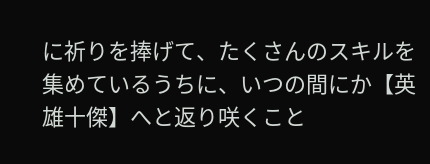に祈りを捧げて、たくさんのスキルを集めているうちに、いつの間にか【英雄十傑】へと返り咲くこと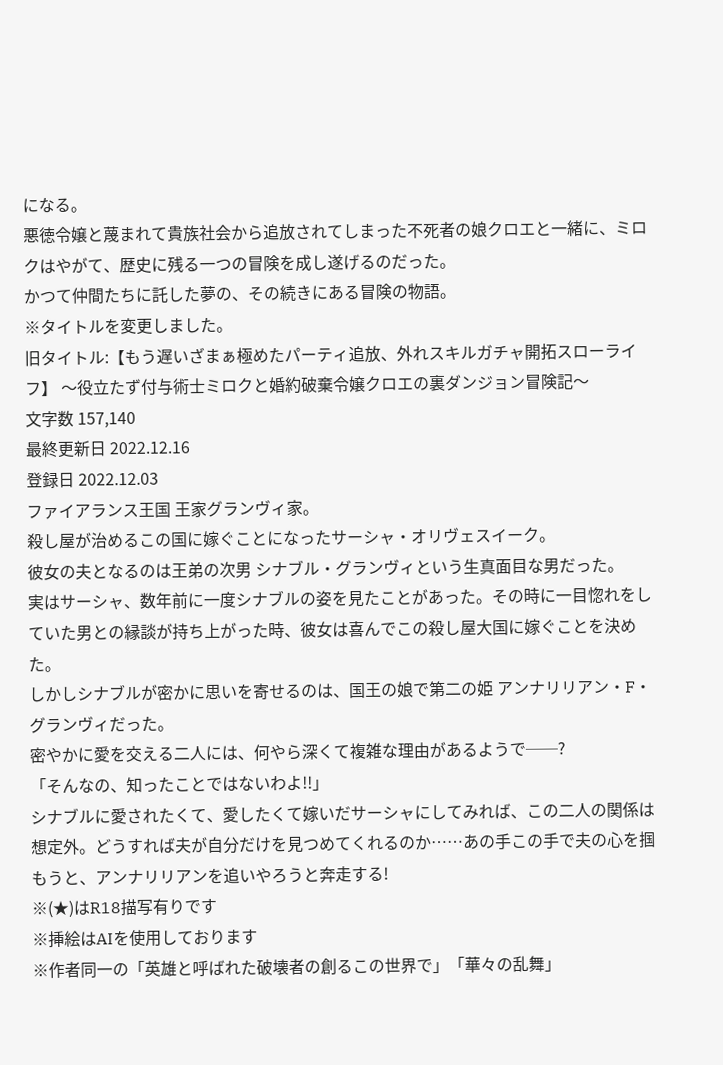になる。
悪徳令嬢と蔑まれて貴族社会から追放されてしまった不死者の娘クロエと一緒に、ミロクはやがて、歴史に残る一つの冒険を成し遂げるのだった。
かつて仲間たちに託した夢の、その続きにある冒険の物語。
※タイトルを変更しました。
旧タイトル:【もう遅いざまぁ極めたパーティ追放、外れスキルガチャ開拓スローライフ】 〜役立たず付与術士ミロクと婚約破棄令嬢クロエの裏ダンジョン冒険記〜
文字数 157,140
最終更新日 2022.12.16
登録日 2022.12.03
ファイアランス王国 王家グランヴィ家。
殺し屋が治めるこの国に嫁ぐことになったサーシャ・オリヴェスイーク。
彼女の夫となるのは王弟の次男 シナブル・グランヴィという生真面目な男だった。
実はサーシャ、数年前に一度シナブルの姿を見たことがあった。その時に一目惚れをしていた男との縁談が持ち上がった時、彼女は喜んでこの殺し屋大国に嫁ぐことを決めた。
しかしシナブルが密かに思いを寄せるのは、国王の娘で第二の姫 アンナリリアン・F・グランヴィだった。
密やかに愛を交える二人には、何やら深くて複雑な理由があるようで──?
「そんなの、知ったことではないわよ!!」
シナブルに愛されたくて、愛したくて嫁いだサーシャにしてみれば、この二人の関係は想定外。どうすれば夫が自分だけを見つめてくれるのか……あの手この手で夫の心を掴もうと、アンナリリアンを追いやろうと奔走する!
※(★)はR18描写有りです
※挿絵はAIを使用しております
※作者同一の「英雄と呼ばれた破壊者の創るこの世界で」「華々の乱舞」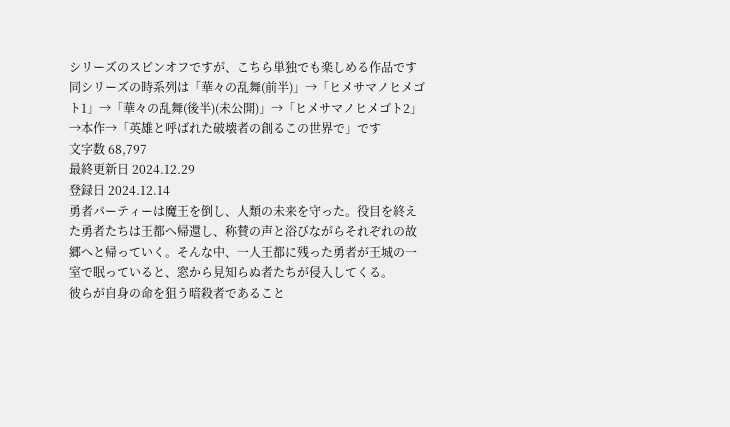シリーズのスピンオフですが、こちら単独でも楽しめる作品です
同シリーズの時系列は「華々の乱舞(前半)」→「ヒメサマノヒメゴト1」→「華々の乱舞(後半)(未公開)」→「ヒメサマノヒメゴト2」→本作→「英雄と呼ばれた破壊者の創るこの世界で」です
文字数 68,797
最終更新日 2024.12.29
登録日 2024.12.14
勇者パーティーは魔王を倒し、人類の未来を守った。役目を終えた勇者たちは王都へ帰還し、称賛の声と浴びながらそれぞれの故郷へと帰っていく。そんな中、一人王都に残った勇者が王城の一室で眠っていると、窓から見知らぬ者たちが侵入してくる。
彼らが自身の命を狙う暗殺者であること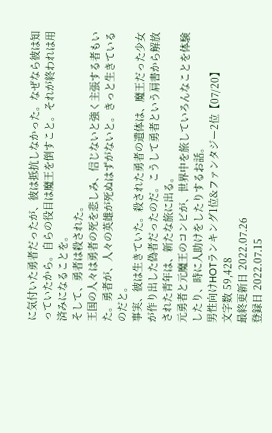に気付いた勇者だったが、彼は抵抗しなかった。なぜなら彼は知っていたから。自らの役目は魔王を倒すこと。それが終われは用済みになることを。
そして、勇者は殺された。
王国の人々は勇者の死を悲しみ、信じないと強く主張する者もいた。勇者が、人々の英雄が死ぬはずがないと。きっと生きているのだと。
事実、彼は生きていた。殺された勇者の遺体は、魔王だった少女が作り出した偽者だったのだ。こうして勇者という肩書から解放された青年は、新たな旅に出る。
元勇者と元魔王のコンビが、世界中を旅していろんなことを体験したり、時に人助けをしたりするお話。
男性向けHOTランキング1位&ファンタジー2位【07/20】
文字数 59,428
最終更新日 2022.07.26
登録日 2022.07.15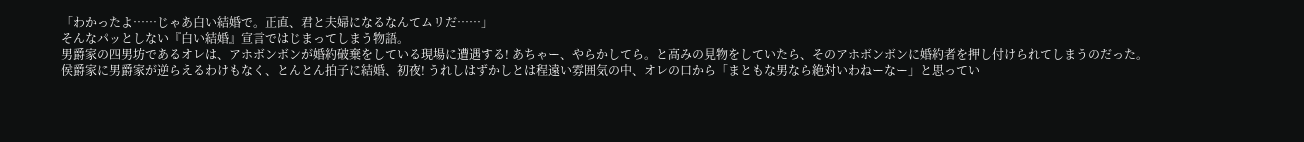「わかったよ……じゃあ白い結婚で。正直、君と夫婦になるなんてムリだ……」
そんなパッとしない『白い結婚』宣言ではじまってしまう物語。
男爵家の四男坊であるオレは、アホボンボンが婚約破棄をしている現場に遭遇する! あちゃー、やらかしてら。と高みの見物をしていたら、そのアホボンボンに婚約者を押し付けられてしまうのだった。
侯爵家に男爵家が逆らえるわけもなく、とんとん拍子に結婚、初夜! うれしはずかしとは程遠い雰囲気の中、オレの口から「まともな男なら絶対いわねーなー」と思ってい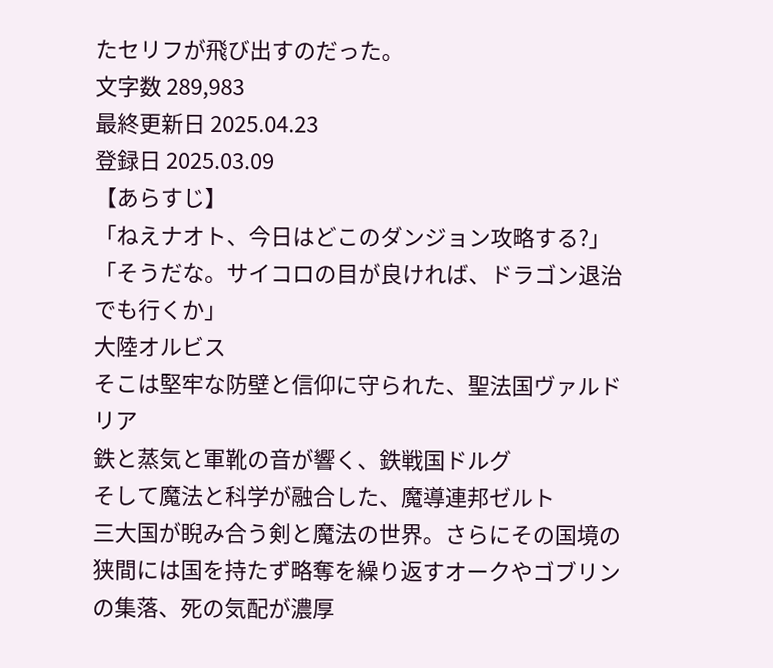たセリフが飛び出すのだった。
文字数 289,983
最終更新日 2025.04.23
登録日 2025.03.09
【あらすじ】
「ねえナオト、今日はどこのダンジョン攻略する?」
「そうだな。サイコロの目が良ければ、ドラゴン退治でも行くか」
大陸オルビス
そこは堅牢な防壁と信仰に守られた、聖法国ヴァルドリア
鉄と蒸気と軍靴の音が響く、鉄戦国ドルグ
そして魔法と科学が融合した、魔導連邦ゼルト
三大国が睨み合う剣と魔法の世界。さらにその国境の狭間には国を持たず略奪を繰り返すオークやゴブリンの集落、死の気配が濃厚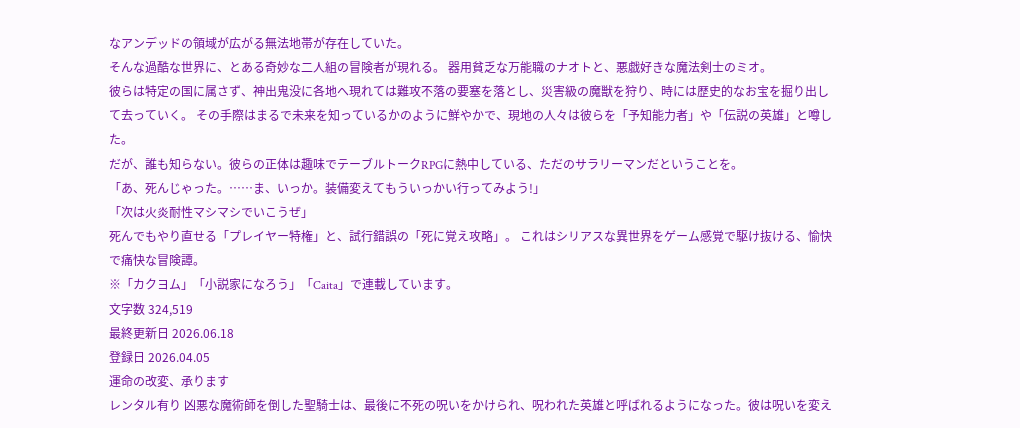なアンデッドの領域が広がる無法地帯が存在していた。
そんな過酷な世界に、とある奇妙な二人組の冒険者が現れる。 器用貧乏な万能職のナオトと、悪戯好きな魔法剣士のミオ。
彼らは特定の国に属さず、神出鬼没に各地へ現れては難攻不落の要塞を落とし、災害級の魔獣を狩り、時には歴史的なお宝を掘り出して去っていく。 その手際はまるで未来を知っているかのように鮮やかで、現地の人々は彼らを「予知能力者」や「伝説の英雄」と噂した。
だが、誰も知らない。彼らの正体は趣味でテーブルトークRPGに熱中している、ただのサラリーマンだということを。
「あ、死んじゃった。……ま、いっか。装備変えてもういっかい行ってみよう!」
「次は火炎耐性マシマシでいこうぜ」
死んでもやり直せる「プレイヤー特権」と、試行錯誤の「死に覚え攻略」。 これはシリアスな異世界をゲーム感覚で駆け抜ける、愉快で痛快な冒険譚。
※「カクヨム」「小説家になろう」「Caita」で連載しています。
文字数 324,519
最終更新日 2026.06.18
登録日 2026.04.05
運命の改変、承ります
レンタル有り 凶悪な魔術師を倒した聖騎士は、最後に不死の呪いをかけられ、呪われた英雄と呼ばれるようになった。彼は呪いを変え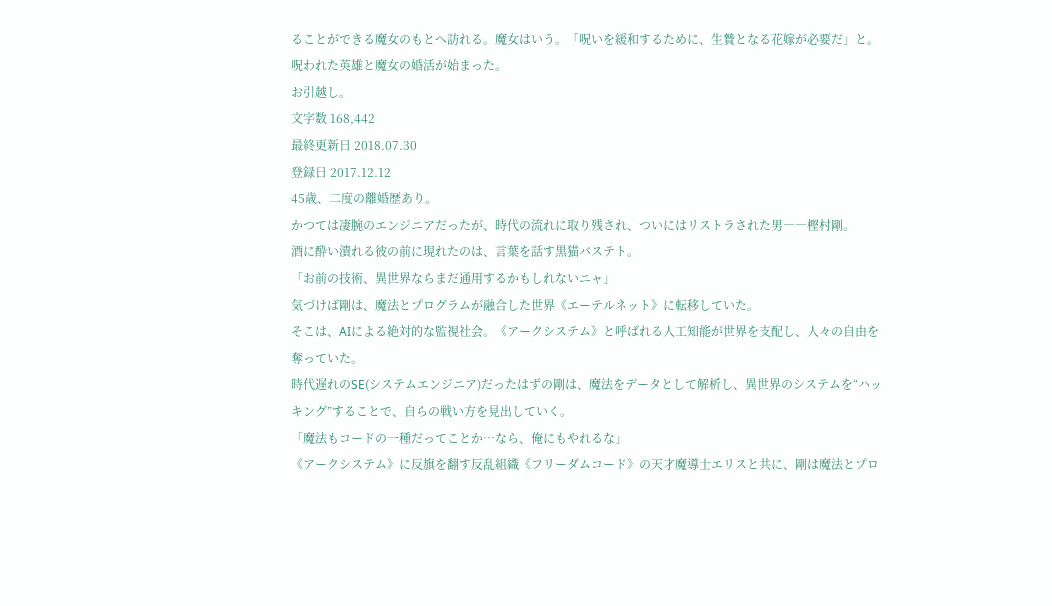ることができる魔女のもとへ訪れる。魔女はいう。「呪いを緩和するために、生贄となる花嫁が必要だ」と。呪われた英雄と魔女の婚活が始まった。
お引越し。
文字数 168,442
最終更新日 2018.07.30
登録日 2017.12.12
45歳、二度の離婚歴あり。
かつては凄腕のエンジニアだったが、時代の流れに取り残され、ついにはリストラされた男――樫村剛。
酒に酔い潰れる彼の前に現れたのは、言葉を話す黒猫バステト。
「お前の技術、異世界ならまだ通用するかもしれないニャ」
気づけば剛は、魔法とプログラムが融合した世界《エーテルネット》に転移していた。
そこは、AIによる絶対的な監視社会。《アークシステム》と呼ばれる人工知能が世界を支配し、人々の自由を奪っていた。
時代遅れのSE(システムエンジニア)だったはずの剛は、魔法をデータとして解析し、異世界のシステムを“ハッキング”することで、自らの戦い方を見出していく。
「魔法もコードの一種だってことか…なら、俺にもやれるな」
《アークシステム》に反旗を翻す反乱組織《フリーダムコード》の天才魔導士エリスと共に、剛は魔法とプロ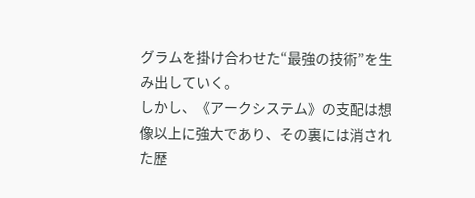グラムを掛け合わせた“最強の技術”を生み出していく。
しかし、《アークシステム》の支配は想像以上に強大であり、その裏には消された歴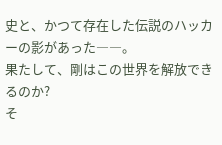史と、かつて存在した伝説のハッカーの影があった――。
果たして、剛はこの世界を解放できるのか?
そ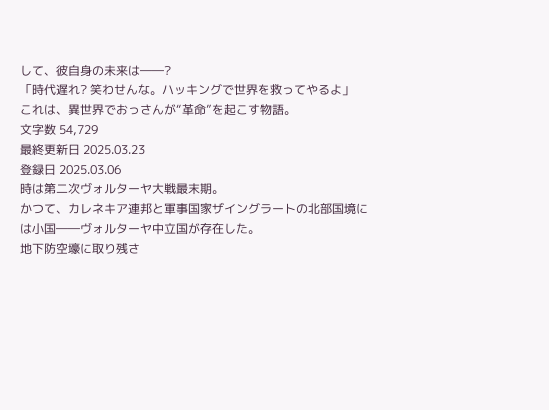して、彼自身の未来は――?
「時代遅れ? 笑わせんな。ハッキングで世界を救ってやるよ」
これは、異世界でおっさんが“革命”を起こす物語。
文字数 54,729
最終更新日 2025.03.23
登録日 2025.03.06
時は第二次ヴォルターヤ大戦最末期。
かつて、カレネキア連邦と軍事国家ザイングラートの北部国境には小国――ヴォルターヤ中立国が存在した。
地下防空壕に取り残さ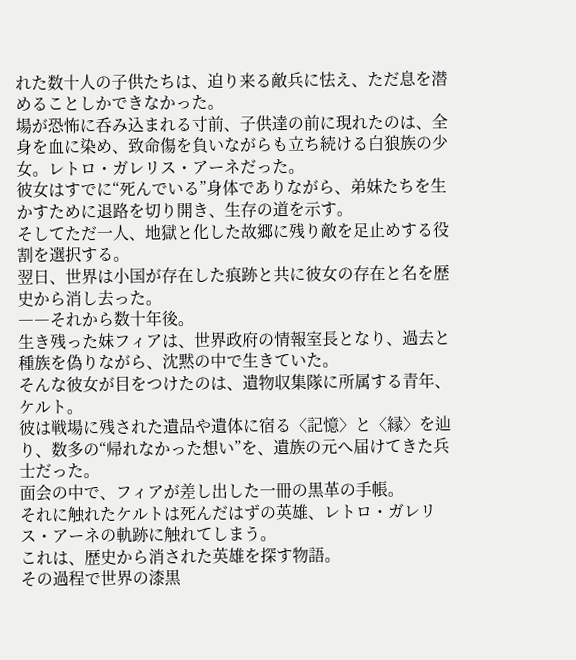れた数十人の子供たちは、迫り来る敵兵に怯え、ただ息を潜めることしかできなかった。
場が恐怖に呑み込まれる寸前、子供達の前に現れたのは、全身を血に染め、致命傷を負いながらも立ち続ける白狼族の少女。レトロ・ガレリス・アーネだった。
彼女はすでに“死んでいる”身体でありながら、弟妹たちを生かすために退路を切り開き、生存の道を示す。
そしてただ一人、地獄と化した故郷に残り敵を足止めする役割を選択する。
翌日、世界は小国が存在した痕跡と共に彼女の存在と名を歴史から消し去った。
――それから数十年後。
生き残った妹フィアは、世界政府の情報室長となり、過去と種族を偽りながら、沈黙の中で生きていた。
そんな彼女が目をつけたのは、遺物収集隊に所属する青年、ケルト。
彼は戦場に残された遺品や遺体に宿る〈記憶〉と〈縁〉を辿り、数多の“帰れなかった想い”を、遺族の元へ届けてきた兵士だった。
面会の中で、フィアが差し出した一冊の黒革の手帳。
それに触れたケルトは死んだはずの英雄、レトロ・ガレリス・アーネの軌跡に触れてしまう。
これは、歴史から消された英雄を探す物語。
その過程で世界の漆黒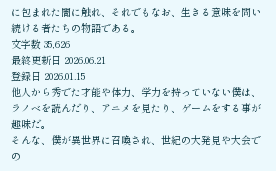に包まれた闇に触れ、それでもなお、生きる意味を問い続ける者たちの物語である。
文字数 35,626
最終更新日 2026.06.21
登録日 2026.01.15
他人から秀でた才能や体力、学力を持っていない僕は、ラノベを読んだり、アニメを見たり、ゲームをする事が趣味だ。
そんな、僕が異世界に召喚され、世紀の大発見や大会での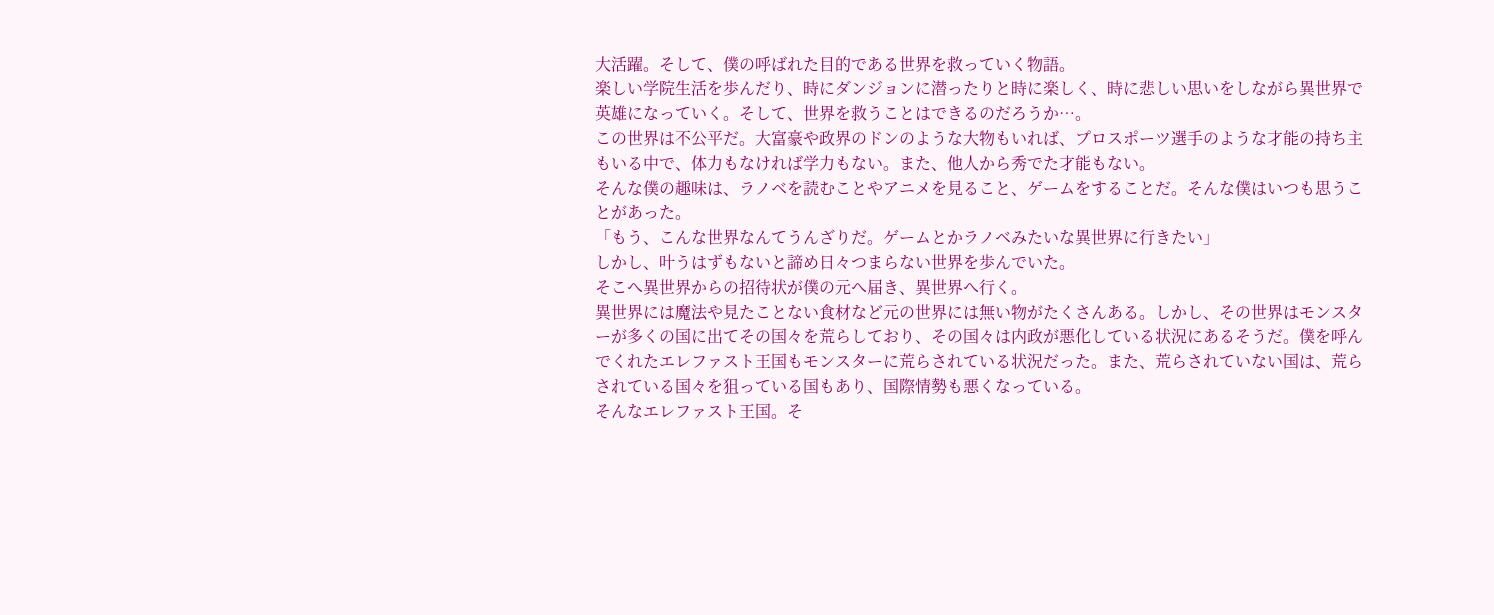大活躍。そして、僕の呼ばれた目的である世界を救っていく物語。
楽しい学院生活を歩んだり、時にダンジョンに潜ったりと時に楽しく、時に悲しい思いをしながら異世界で英雄になっていく。そして、世界を救うことはできるのだろうか…。
この世界は不公平だ。大富豪や政界のドンのような大物もいれば、プロスポーツ選手のような才能の持ち主もいる中で、体力もなければ学力もない。また、他人から秀でた才能もない。
そんな僕の趣味は、ラノベを読むことやアニメを見ること、ゲームをすることだ。そんな僕はいつも思うことがあった。
「もう、こんな世界なんてうんざりだ。ゲームとかラノベみたいな異世界に行きたい」
しかし、叶うはずもないと諦め日々つまらない世界を歩んでいた。
そこへ異世界からの招待状が僕の元へ届き、異世界へ行く。
異世界には魔法や見たことない食材など元の世界には無い物がたくさんある。しかし、その世界はモンスターが多くの国に出てその国々を荒らしており、その国々は内政が悪化している状況にあるそうだ。僕を呼んでくれたエレファスト王国もモンスターに荒らされている状況だった。また、荒らされていない国は、荒らされている国々を狙っている国もあり、国際情勢も悪くなっている。
そんなエレファスト王国。そ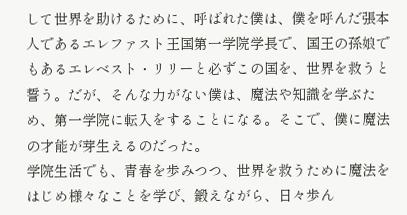して世界を助けるために、呼ばれた僕は、僕を呼んだ張本人であるエレファスト王国第一学院学長で、国王の孫娘でもあるエレベスト・リリーと必ずこの国を、世界を救うと誓う。だが、そんな力がない僕は、魔法や知識を学ぶため、第一学院に転入をすることになる。そこで、僕に魔法の才能が芽生えるのだった。
学院生活でも、青春を歩みつつ、世界を救うために魔法をはじめ様々なことを学び、鍛えながら、日々歩ん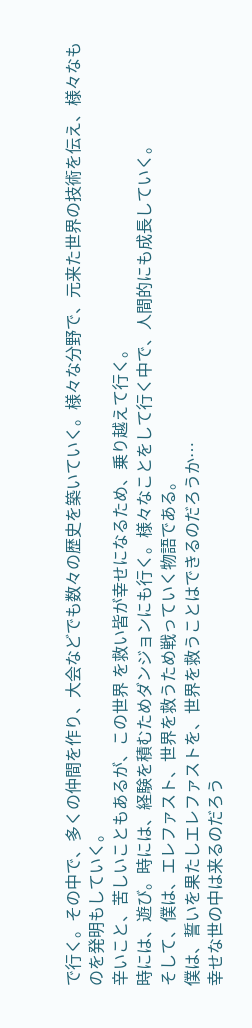で行く。その中で、多くの仲間を作り、大会などでも数々の歴史を築いていく。様々な分野で、元来た世界の技術を伝え、様々なものを発明もしていく。
辛いこと、苦しいこともあるが、この世界 を救い皆が幸せになるため、乗り越えて行く。
時には、遊び。時には、経験を積むためダンジョンにも行く。様々なことをして行く中で、人間的にも成長していく。
そして、僕は、エレファスト、世界を救うため戦っていく物語である。
僕は、誓いを果たしエレファストを、世界を救うことはできるのだろうか…
幸せな世の中は来るのだろう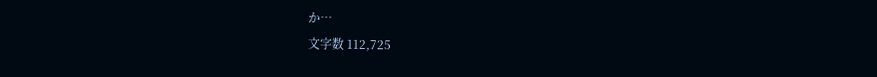か…
文字数 112,725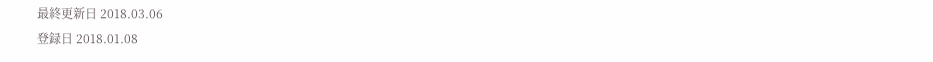最終更新日 2018.03.06
登録日 2018.01.08